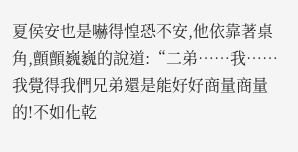夏侯安也是嚇得惶恐不安,他依靠著桌角,顫顫巍巍的說道:“二弟……我……我覺得我們兄弟還是能好好商量商量的!不如化乾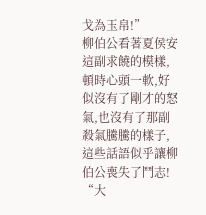戈為玉帛!”
柳伯公看著夏侯安這副求饒的模樣,頓時心頭一軟,好似沒有了剛才的怒氣,也沒有了那副殺氣騰騰的樣子,這些話語似乎讓柳伯公喪失了鬥志!
“大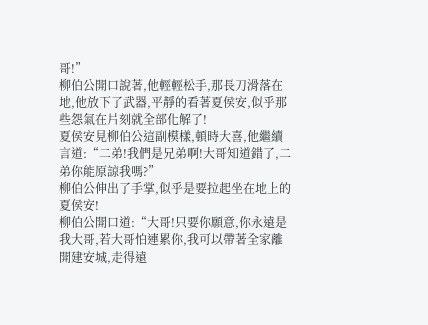哥!”
柳伯公開口說著,他輕輕松手,那長刀滑落在地,他放下了武器,平靜的看著夏侯安,似乎那些怨氣在片刻就全部化解了!
夏侯安見柳伯公這副模樣,頓時大喜,他繼續言道:“二弟!我們是兄弟啊!大哥知道錯了,二弟你能原諒我嗎?”
柳伯公伸出了手掌,似乎是要拉起坐在地上的夏侯安!
柳伯公開口道:“大哥!只要你願意,你永遠是我大哥,若大哥怕連累你,我可以帶著全家離開建安城,走得遠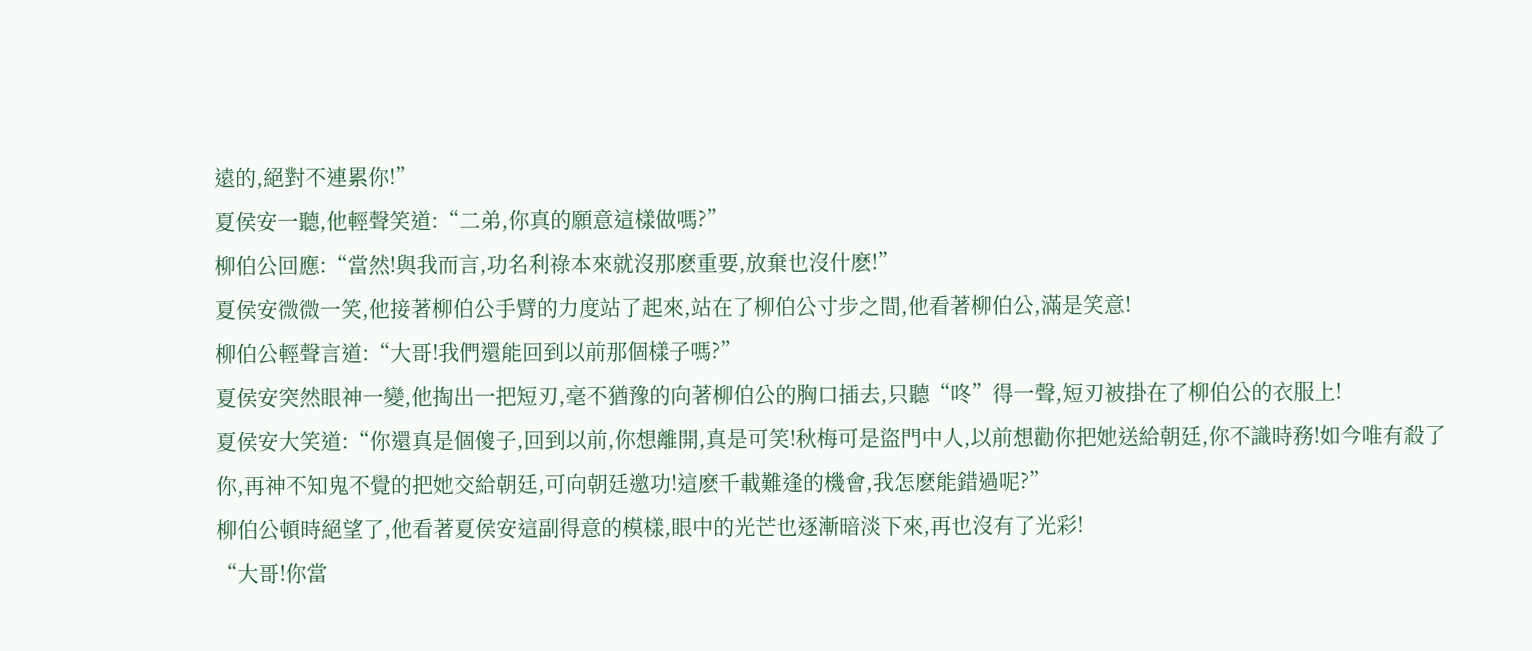遠的,絕對不連累你!”
夏侯安一聽,他輕聲笑道:“二弟,你真的願意這樣做嗎?”
柳伯公回應:“當然!與我而言,功名利祿本來就沒那麽重要,放棄也沒什麽!”
夏侯安微微一笑,他接著柳伯公手臂的力度站了起來,站在了柳伯公寸步之間,他看著柳伯公,滿是笑意!
柳伯公輕聲言道:“大哥!我們還能回到以前那個樣子嗎?”
夏侯安突然眼神一變,他掏出一把短刃,毫不猶豫的向著柳伯公的胸口插去,只聽“咚”得一聲,短刃被掛在了柳伯公的衣服上!
夏侯安大笑道:“你還真是個傻子,回到以前,你想離開,真是可笑!秋梅可是盜門中人,以前想勸你把她送給朝廷,你不識時務!如今唯有殺了你,再神不知鬼不覺的把她交給朝廷,可向朝廷邀功!這麽千載難逢的機會,我怎麽能錯過呢?”
柳伯公頓時絕望了,他看著夏侯安這副得意的模樣,眼中的光芒也逐漸暗淡下來,再也沒有了光彩!
“大哥!你當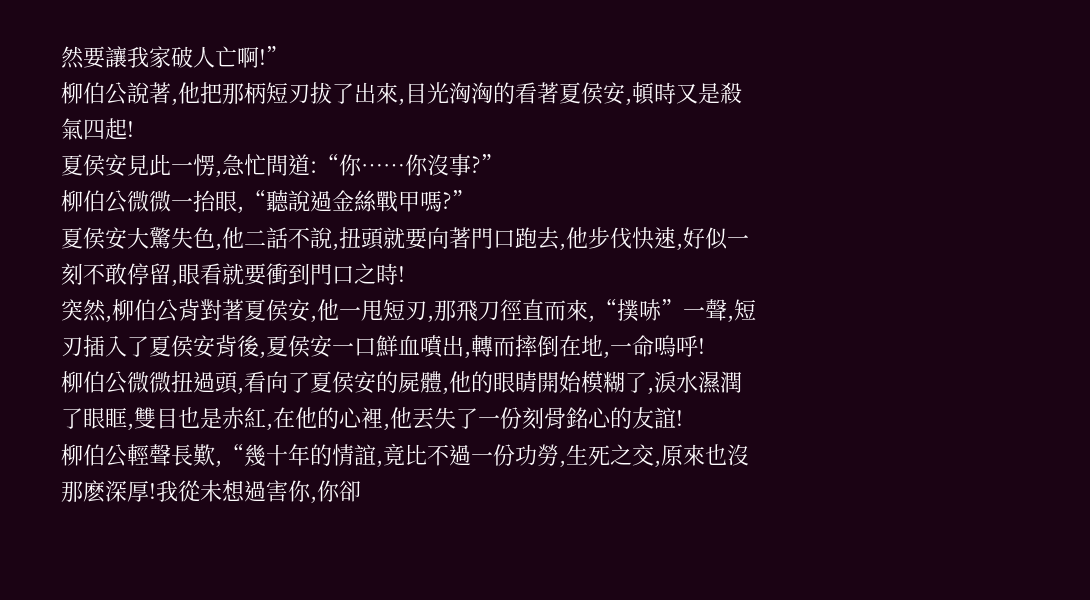然要讓我家破人亡啊!”
柳伯公說著,他把那柄短刃拔了出來,目光洶洶的看著夏侯安,頓時又是殺氣四起!
夏侯安見此一愣,急忙問道:“你……你沒事?”
柳伯公微微一抬眼,“聽說過金絲戰甲嗎?”
夏侯安大驚失色,他二話不說,扭頭就要向著門口跑去,他步伐快速,好似一刻不敢停留,眼看就要衝到門口之時!
突然,柳伯公背對著夏侯安,他一甩短刃,那飛刀徑直而來,“撲哧”一聲,短刃插入了夏侯安背後,夏侯安一口鮮血噴出,轉而摔倒在地,一命嗚呼!
柳伯公微微扭過頭,看向了夏侯安的屍體,他的眼睛開始模糊了,淚水濕潤了眼眶,雙目也是赤紅,在他的心裡,他丟失了一份刻骨銘心的友誼!
柳伯公輕聲長歎,“幾十年的情誼,竟比不過一份功勞,生死之交,原來也沒那麽深厚!我從未想過害你,你卻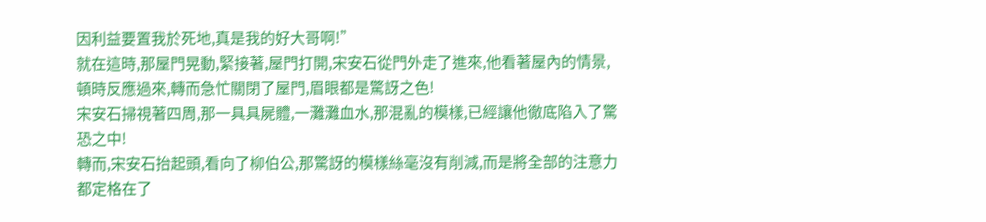因利益要置我於死地,真是我的好大哥啊!”
就在這時,那屋門晃動,緊接著,屋門打開,宋安石從門外走了進來,他看著屋內的情景,頓時反應過來,轉而急忙關閉了屋門,眉眼都是驚訝之色!
宋安石掃視著四周,那一具具屍體,一灘灘血水,那混亂的模樣,已經讓他徹底陷入了驚恐之中!
轉而,宋安石抬起頭,看向了柳伯公,那驚訝的模樣絲毫沒有削減,而是將全部的注意力都定格在了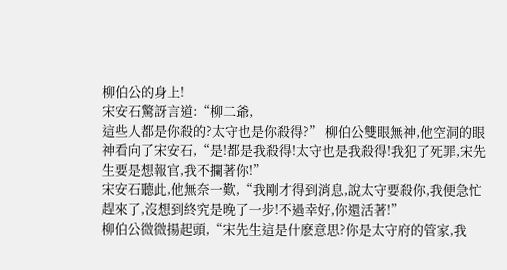柳伯公的身上!
宋安石驚訝言道:“柳二爺,
這些人都是你殺的?太守也是你殺得?” 柳伯公雙眼無神,他空洞的眼神看向了宋安石,“是!都是我殺得!太守也是我殺得!我犯了死罪,宋先生要是想報官,我不攔著你!”
宋安石聽此,他無奈一歎,“我剛才得到消息,說太守要殺你,我便急忙趕來了,沒想到終究是晚了一步!不過幸好,你還活著!”
柳伯公微微揚起頭,“宋先生這是什麽意思?你是太守府的管家,我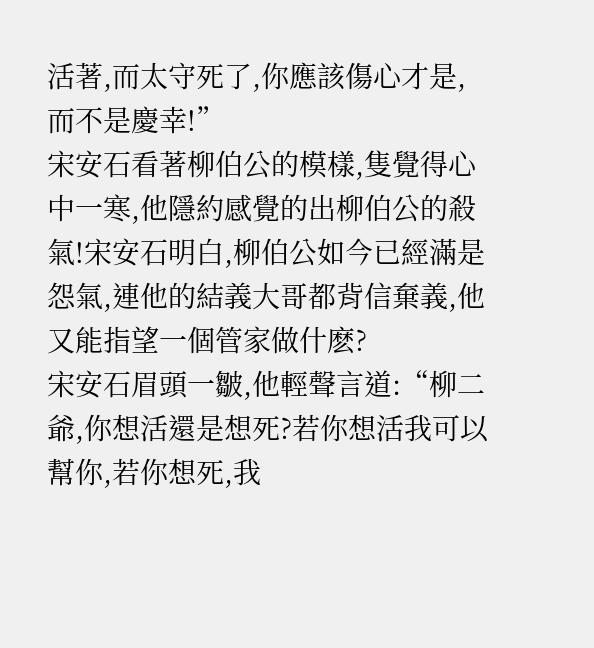活著,而太守死了,你應該傷心才是,而不是慶幸!”
宋安石看著柳伯公的模樣,隻覺得心中一寒,他隱約感覺的出柳伯公的殺氣!宋安石明白,柳伯公如今已經滿是怨氣,連他的結義大哥都背信棄義,他又能指望一個管家做什麽?
宋安石眉頭一皺,他輕聲言道:“柳二爺,你想活還是想死?若你想活我可以幫你,若你想死,我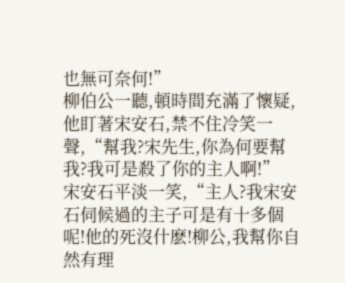也無可奈何!”
柳伯公一聽,頓時間充滿了懷疑,他盯著宋安石,禁不住冷笑一聲,“幫我?宋先生,你為何要幫我?我可是殺了你的主人啊!”
宋安石平淡一笑,“主人?我宋安石伺候過的主子可是有十多個呢!他的死沒什麽!柳公,我幫你自然有理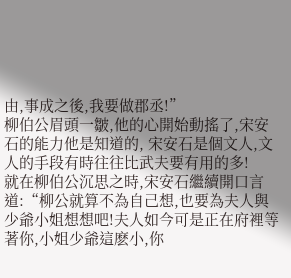由,事成之後,我要做郡丞!”
柳伯公眉頭一皺,他的心開始動搖了,宋安石的能力他是知道的, 宋安石是個文人,文人的手段有時往往比武夫要有用的多!
就在柳伯公沉思之時,宋安石繼續開口言道:“柳公就算不為自己想,也要為夫人與少爺小姐想想吧!夫人如今可是正在府裡等著你,小姐少爺這麽小,你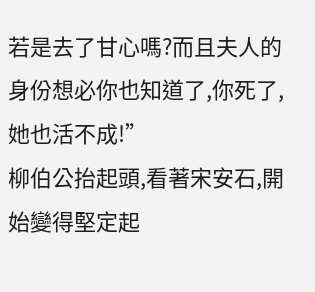若是去了甘心嗎?而且夫人的身份想必你也知道了,你死了,她也活不成!”
柳伯公抬起頭,看著宋安石,開始變得堅定起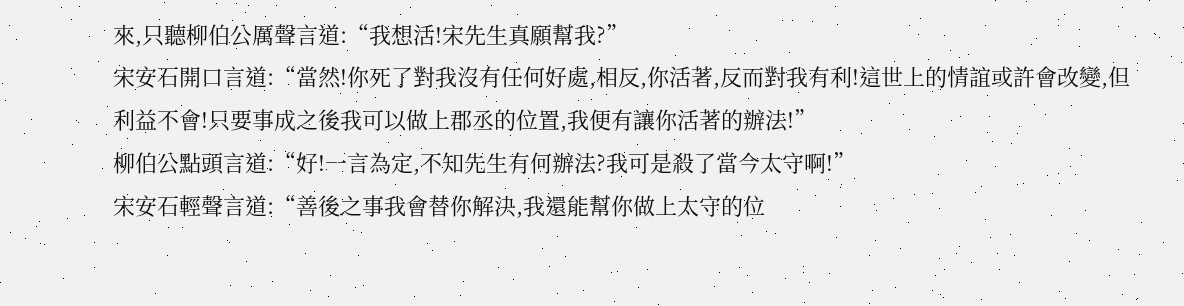來,只聽柳伯公厲聲言道:“我想活!宋先生真願幫我?”
宋安石開口言道:“當然!你死了對我沒有任何好處,相反,你活著,反而對我有利!這世上的情誼或許會改變,但利益不會!只要事成之後我可以做上郡丞的位置,我便有讓你活著的辦法!”
柳伯公點頭言道:“好!一言為定,不知先生有何辦法?我可是殺了當今太守啊!”
宋安石輕聲言道:“善後之事我會替你解決,我還能幫你做上太守的位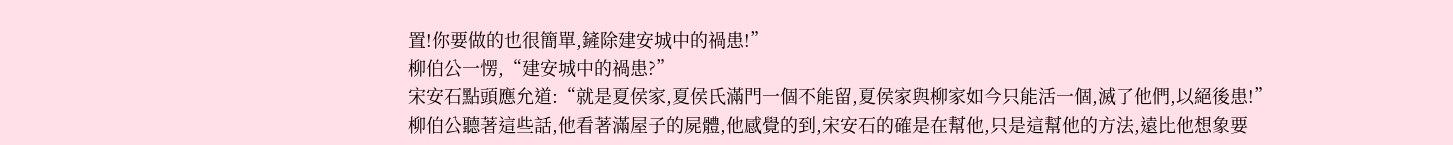置!你要做的也很簡單,鏟除建安城中的禍患!”
柳伯公一愣,“建安城中的禍患?”
宋安石點頭應允道:“就是夏侯家,夏侯氏滿門一個不能留,夏侯家與柳家如今只能活一個,滅了他們,以絕後患!”
柳伯公聽著這些話,他看著滿屋子的屍體,他感覺的到,宋安石的確是在幫他,只是這幫他的方法,遠比他想象要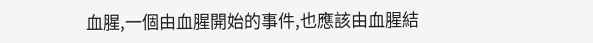血腥,一個由血腥開始的事件,也應該由血腥結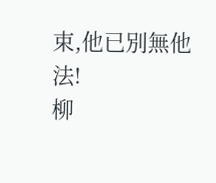束,他已別無他法!
柳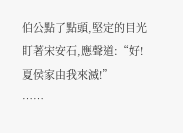伯公點了點頭,堅定的目光盯著宋安石,應聲道:“好!夏侯家由我來滅!”
……